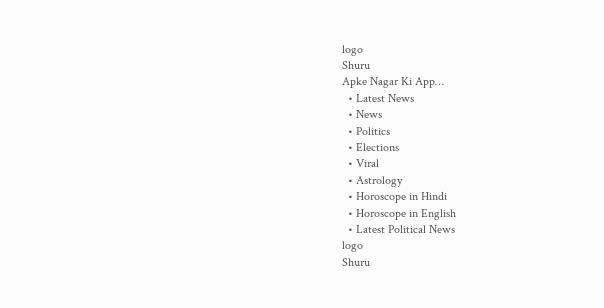logo
Shuru
Apke Nagar Ki App…
  • Latest News
  • News
  • Politics
  • Elections
  • Viral
  • Astrology
  • Horoscope in Hindi
  • Horoscope in English
  • Latest Political News
logo
Shuru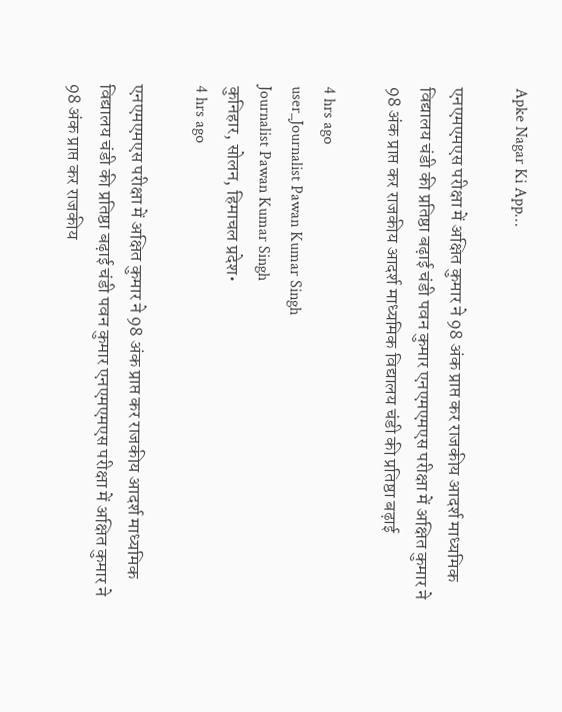Apke Nagar Ki App…

एनएमएमएस परीक्षा में अक्षित कुमार ने 98 अंक प्राप्त कर राजकीय आदर्श माध्यमिक विद्यालय चंडी की प्रतिष्ठा बढ़ाई चंडी पवन कुमार एनएमएमएस परीक्षा में अक्षित कुमार ने 98 अंक प्राप्त कर राजकीय आदर्श माध्यमिक विद्यालय चंडी की प्रतिष्ठा बढ़ाई

4 hrs ago
user_Journalist Pawan Kumar Singh
Journalist Pawan Kumar Singh
कुनिहार, सोलन, हिमाचल प्रदेश•
4 hrs ago

एनएमएमएस परीक्षा में अक्षित कुमार ने 98 अंक प्राप्त कर राजकीय आदर्श माध्यमिक विद्यालय चंडी की प्रतिष्ठा बढ़ाई चंडी पवन कुमार एनएमएमएस परीक्षा में अक्षित कुमार ने 98 अंक प्राप्त कर राजकीय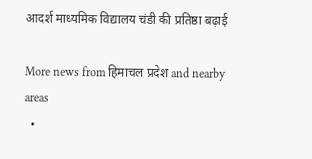आदर्श माध्यमिक विद्यालय चंडी की प्रतिष्ठा बढ़ाई

More news from हिमाचल प्रदेश and nearby areas
  •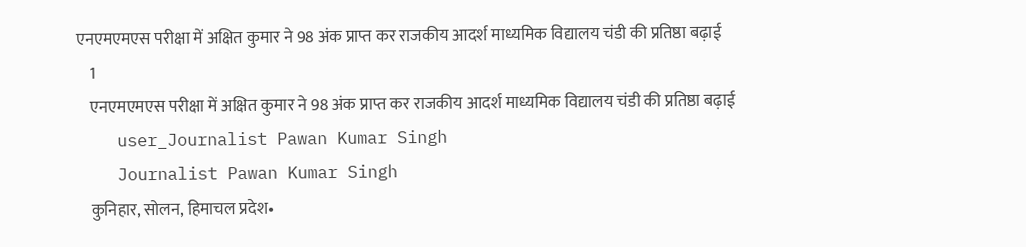एनएमएमएस परीक्षा में अक्षित कुमार ने 98 अंक प्राप्त कर राजकीय आदर्श माध्यमिक विद्यालय चंडी की प्रतिष्ठा बढ़ाई
    1
    एनएमएमएस परीक्षा में अक्षित कुमार ने 98 अंक प्राप्त कर राजकीय आदर्श माध्यमिक विद्यालय चंडी की प्रतिष्ठा बढ़ाई
    user_Journalist Pawan Kumar Singh
    Journalist Pawan Kumar Singh
    कुनिहार, सोलन, हिमाचल प्रदेश•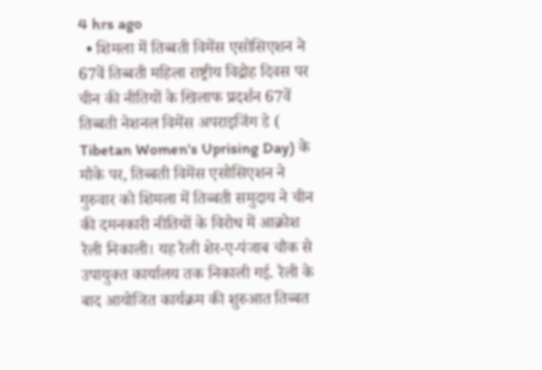4 hrs ago
  • शिमला में तिब्बती विमेंस एसोसिएशन ने 67वें तिब्बती महिला राष्ट्रीय विद्रोह दिवस पर चीन की नीतियों के खिलाफ प्रदर्शन 67वें तिब्बती नेशनल विमेंस अपराइजिंग डे ( Tibetan Women's Uprising Day) के मौके पर, तिब्बती विमेंस एसोसिएशन ने गुरुवार को शिमला में तिब्बती समुदाय ने चीन की दमनकारी नीतियों के विरोध में आक्रोश रैली निकाली। यह रैली शेर-ए-पंजाब चौक से उपायुक्त कार्यालय तक निकाली गई. रैली के बाद आयोजित कार्यक्रम की शुरुआत तिब्बत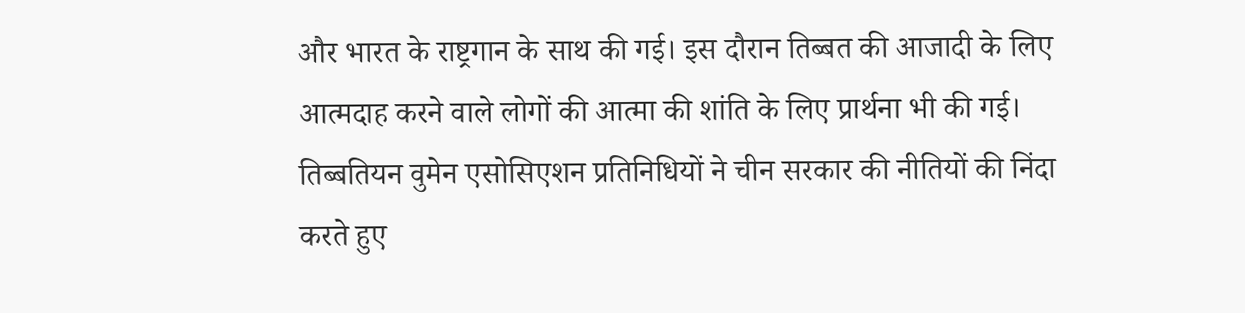और भारत के राष्ट्रगान के साथ की गई। इस दौरान तिब्बत की आजादी के लिए आत्मदाह करने वाले लोगों की आत्मा की शांति के लिए प्रार्थना भी की गई। तिब्बतियन वुमेन एसोसिएशन प्रतिनिधियों ने चीन सरकार की नीतियों की निंदा करते हुए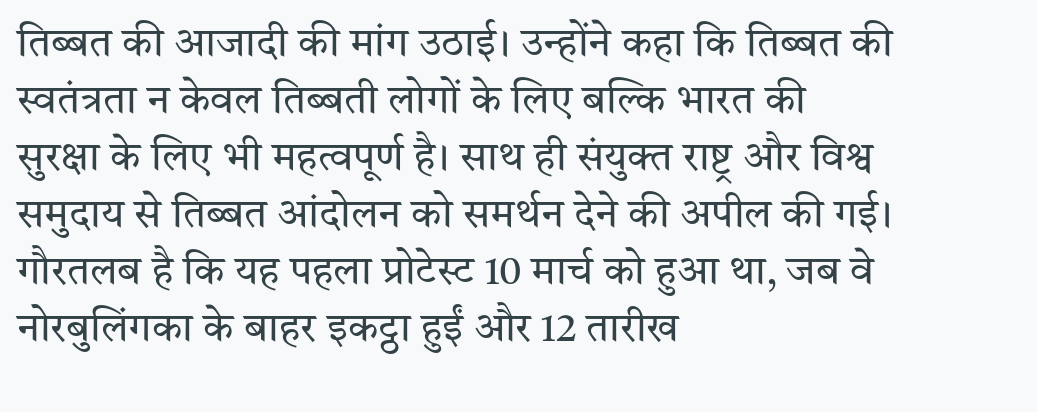तिब्बत की आजादी की मांग उठाई। उन्होंने कहा कि तिब्बत की स्वतंत्रता न केवल तिब्बती लोगों के लिए बल्कि भारत की सुरक्षा के लिए भी महत्वपूर्ण है। साथ ही संयुक्त राष्ट्र और विश्व समुदाय से तिब्बत आंदोलन को समर्थन देने की अपील की गई। गौरतलब है कि यह पहला प्रोटेस्ट 10 मार्च को हुआ था, जब वे नोरबुलिंगका के बाहर इकट्ठा हुईं और 12 तारीख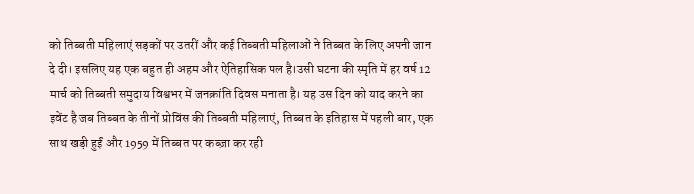को तिब्बती महिलाएं सड़कों पर उतरीं और कई तिब्बती महिलाओं ने तिब्बत के लिए अपनी जान दे दी। इसलिए यह एक बहुत ही अहम और ऐतिहासिक पल है।उसी घटना की स्मृति में हर वर्ष 12 मार्च को तिब्बती समुदाय विश्वभर में जनक्रांति दिवस मनाता है। यह उस दिन को याद करने का इवेंट है जब तिब्बत के तीनों प्रोविंस की तिब्बती महिलाएं, तिब्बत के इतिहास में पहली बार, एक साथ खड़ी हुईं और 1959 में तिब्बत पर कब्ज़ा कर रही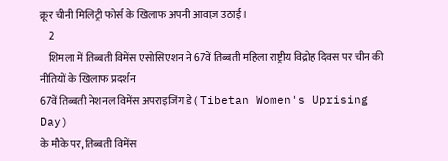क्रूर चीनी मिलिट्री फोर्स के खिलाफ अपनी आवाज़ उठाई।
    2
    शिमला में तिब्बती विमेंस एसोसिएशन ने 67वें तिब्बती महिला राष्ट्रीय विद्रोह दिवस पर चीन की नीतियों के खिलाफ प्रदर्शन
67वें तिब्बती नेशनल विमेंस अपराइजिंग डे ( Tibetan Women's Uprising Day)
के मौके पर, तिब्बती विमेंस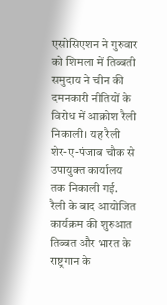एसोसिएशन ने गुरुवार को शिमला में तिब्बती समुदाय ने चीन की दमनकारी नीतियों के विरोध में आक्रोश रैली निकाली। यह रैली शेर-ए-पंजाब चौक से उपायुक्त कार्यालय तक निकाली गई.
रैली के बाद आयोजित कार्यक्रम की शुरुआत तिब्बत और भारत के राष्ट्रगान के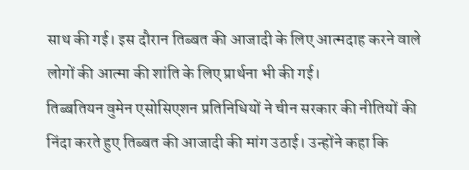साथ की गई। इस दौरान तिब्बत की आजादी के लिए आत्मदाह करने वाले लोगों की आत्मा की शांति के लिए प्रार्थना भी की गई।
तिब्बतियन वुमेन एसोसिएशन प्रतिनिधियों ने चीन सरकार की नीतियों की निंदा करते हुए तिब्बत की आजादी की मांग उठाई। उन्होंने कहा कि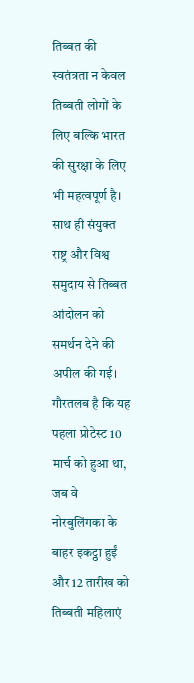तिब्बत की स्वतंत्रता न केवल तिब्बती लोगों के लिए बल्कि भारत की सुरक्षा के लिए भी महत्वपूर्ण है। साथ ही संयुक्त राष्ट्र और विश्व समुदाय से तिब्बत आंदोलन को समर्थन देने की अपील की गई।
गौरतलब है कि यह पहला प्रोटेस्ट 10 मार्च को हुआ था, जब वे नोरबुलिंगका के बाहर इकट्ठा हुईं और 12 तारीख को तिब्बती महिलाएं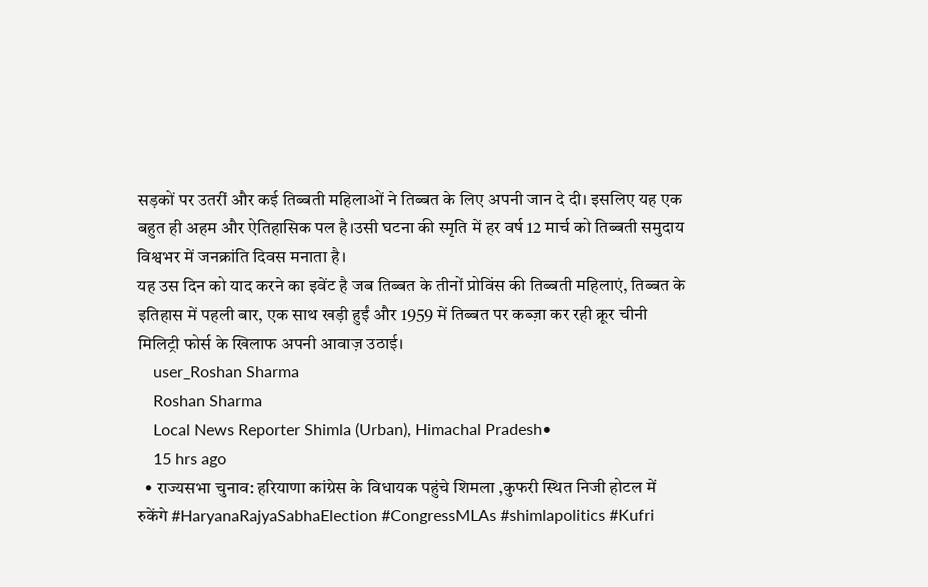सड़कों पर उतरीं और कई तिब्बती महिलाओं ने तिब्बत के लिए अपनी जान दे दी। इसलिए यह एक बहुत ही अहम और ऐतिहासिक पल है।उसी घटना की स्मृति में हर वर्ष 12 मार्च को तिब्बती समुदाय विश्वभर में जनक्रांति दिवस मनाता है।
यह उस दिन को याद करने का इवेंट है जब तिब्बत के तीनों प्रोविंस की तिब्बती महिलाएं, तिब्बत के इतिहास में पहली बार, एक साथ खड़ी हुईं और 1959 में तिब्बत पर कब्ज़ा कर रही क्रूर चीनी मिलिट्री फोर्स के खिलाफ अपनी आवाज़ उठाई।
    user_Roshan Sharma
    Roshan Sharma
    Local News Reporter Shimla (Urban), Himachal Pradesh•
    15 hrs ago
  • राज्यसभा चुनाव: हरियाणा कांग्रेस के विधायक पहुंचे शिमला ,कुफरी स्थित निजी होटल में रुकेंगे #HaryanaRajyaSabhaElection #CongressMLAs #shimlapolitics #Kufri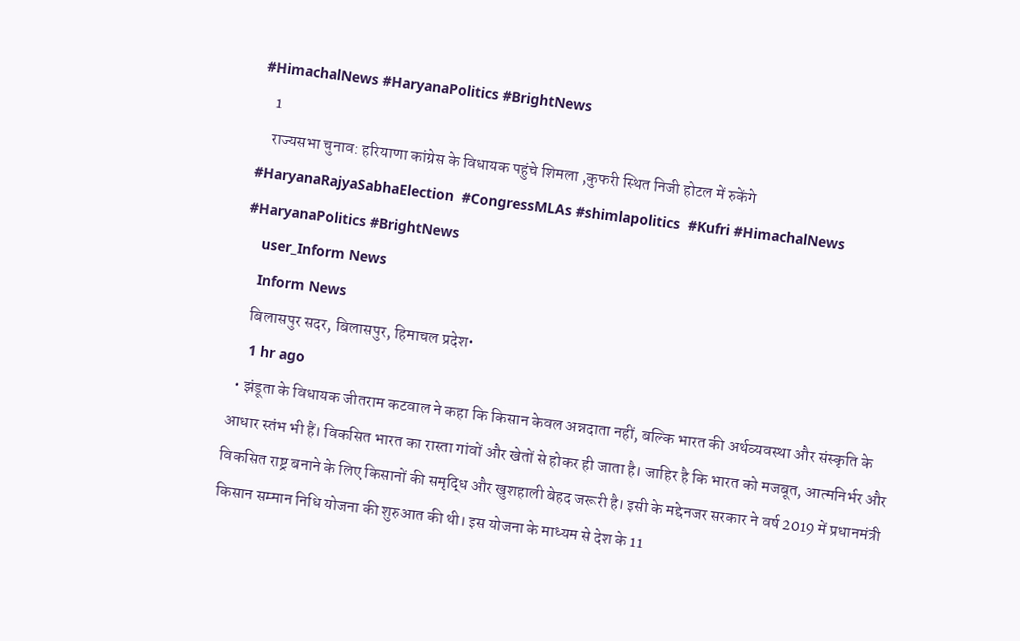#HimachalNews #HaryanaPolitics #BrightNews
    1
    राज्यसभा चुनाव: हरियाणा कांग्रेस के विधायक पहुंचे शिमला ,कुफरी स्थित निजी होटल में रुकेंगे
#HaryanaRajyaSabhaElection  #CongressMLAs #shimlapolitics  #Kufri #HimachalNews #HaryanaPolitics #BrightNews
    user_Inform News
    Inform News
    बिलासपुर सदर, बिलासपुर, हिमाचल प्रदेश•
    1 hr ago
  • झंडूता के विधायक जीतराम कटवाल ने कहा कि किसान केवल अन्नदाता नहीं, बल्कि भारत की अर्थव्यवस्था और संस्कृति के आधार स्तंभ भी हैं। विकसित भारत का रास्ता गांवों और खेतों से होकर ही जाता है। जाहिर है कि भारत को मजबूत, आत्मनिर्भर और विकसित राष्ट्र बनाने के लिए किसानों की समृद्धि और खुशहाली बेहद जरूरी है। इसी के मद्देनजर सरकार ने वर्ष 2019 में प्रधानमंत्री किसान सम्मान निधि योजना की शुरुआत की थी। इस योजना के माध्यम से देश के 11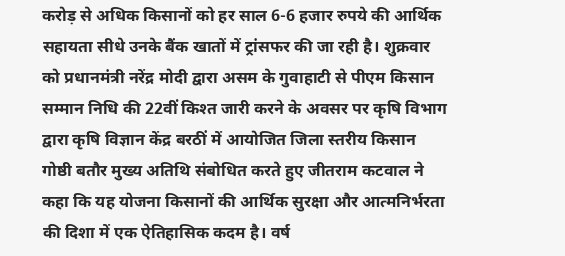करोड़ से अधिक किसानों को हर साल 6-6 हजार रुपये की आर्थिक सहायता सीधे उनके बैंक खातों में ट्रांसफर की जा रही है। शुक्रवार को प्रधानमंत्री नरेंद्र मोदी द्वारा असम के गुवाहाटी से पीएम किसान सम्मान निधि की 22वीं किश्त जारी करने के अवसर पर कृषि विभाग द्वारा कृषि विज्ञान केंद्र बरठीं में आयोजित जिला स्तरीय किसान गोष्ठी बतौर मुख्य अतिथि संबोधित करते हुए जीतराम कटवाल ने कहा कि यह योजना किसानों की आर्थिक सुरक्षा और आत्मनिर्भरता की दिशा में एक ऐतिहासिक कदम है। वर्ष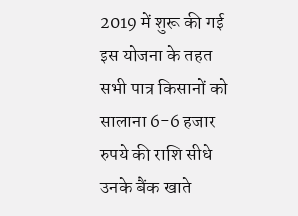2019 में शुरू की गई इस योजना के तहत सभी पात्र किसानों को सालाना 6-6 हजार रुपये की राशि सीधे उनके बैंक खाते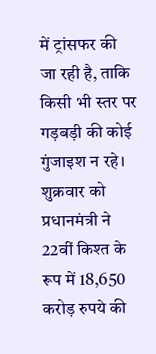में ट्रांसफर की जा रही है, ताकि किसी भी स्तर पर गड़बड़ी की कोई गुंजाइश न रहे। शुक्रवार को प्रधानमंत्री ने 22वीं किश्त के रूप में 18,650 करोड़ रुपये की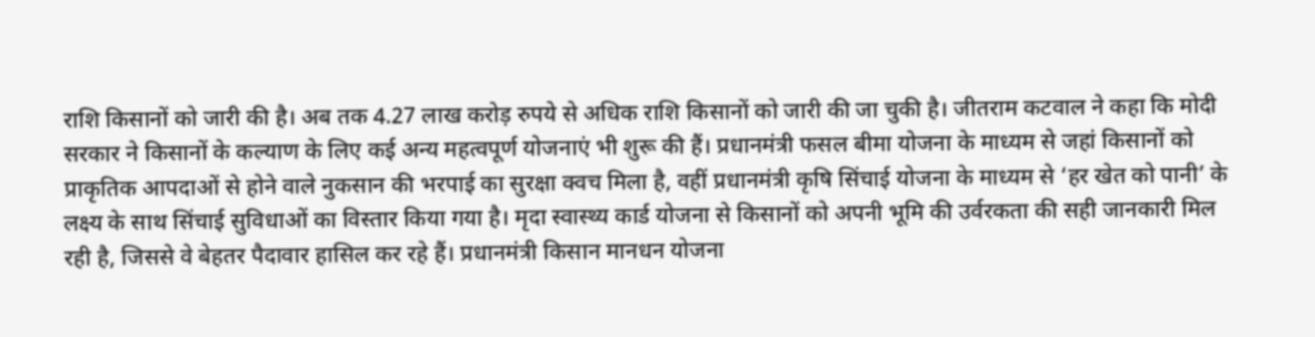राशि किसानों को जारी की है। अब तक 4.27 लाख करोड़ रुपये से अधिक राशि किसानों को जारी की जा चुकी है। जीतराम कटवाल ने कहा कि मोदी सरकार ने किसानों के कल्याण के लिए कई अन्य महत्वपूर्ण योजनाएं भी शुरू की हैं। प्रधानमंत्री फसल बीमा योजना के माध्यम से जहां किसानों को प्राकृतिक आपदाओं से होने वाले नुकसान की भरपाई का सुरक्षा क्वच मिला है, वहीं प्रधानमंत्री कृषि सिंचाई योजना के माध्यम से ‘हर खेत को पानी’ के लक्ष्य के साथ सिंचाई सुविधाओं का विस्तार किया गया है। मृदा स्वास्थ्य कार्ड योजना से किसानों को अपनी भूमि की उर्वरकता की सही जानकारी मिल रही है, जिससे वे बेहतर पैदावार हासिल कर रहे हैं। प्रधानमंत्री किसान मानधन योजना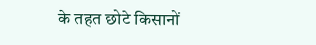के तहत छोटे किसानों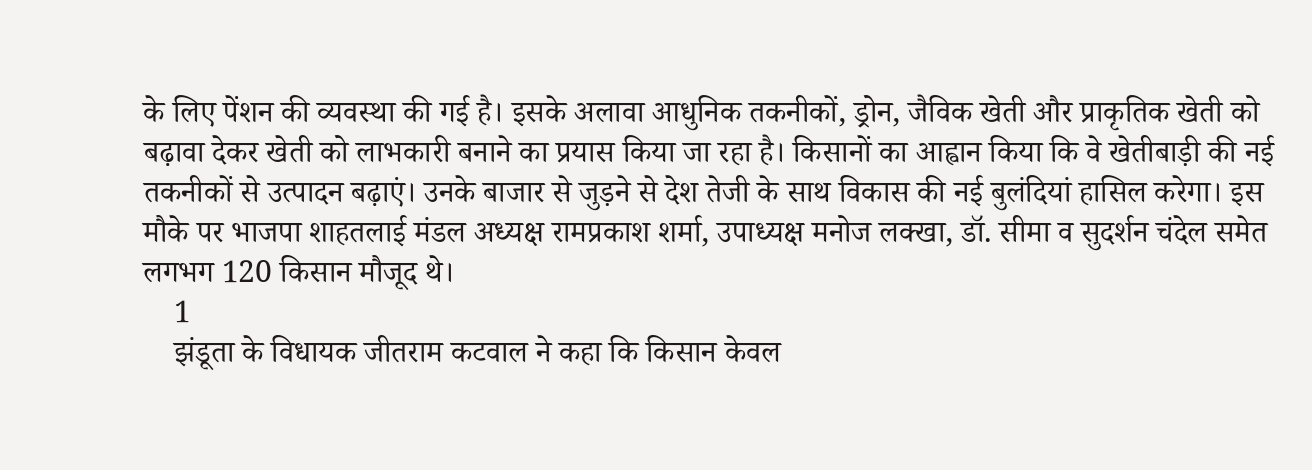के लिए पेंशन की व्यवस्था की गई है। इसके अलावा आधुनिक तकनीकों, ड्रोन, जैविक खेती और प्राकृतिक खेती को बढ़ावा देकर खेती को लाभकारी बनाने का प्रयास किया जा रहा है। किसानों का आह्वान किया कि वे खेतीबाड़ी की नई तकनीकों से उत्पादन बढ़ाएं। उनके बाजार से जुड़ने से देश तेजी के साथ विकास की नई बुलंदियां हासिल करेगा। इस मौके पर भाजपा शाहतलाई मंडल अध्यक्ष रामप्रकाश शर्मा, उपाध्यक्ष मनोज लक्खा, डॉ. सीमा व सुदर्शन चंदेल समेत लगभग 120 किसान मौजूद थे।
    1
    झंडूता के विधायक जीतराम कटवाल ने कहा कि किसान केवल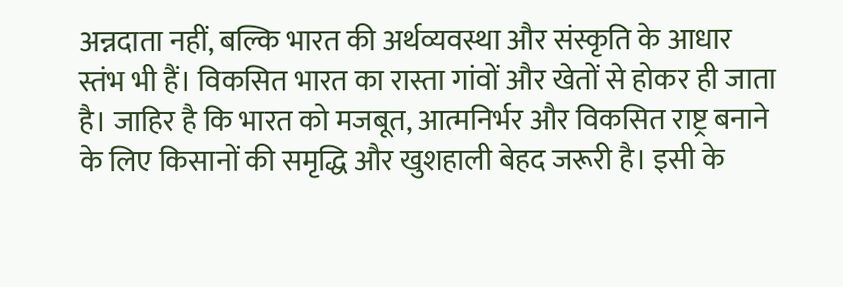अन्नदाता नहीं, बल्कि भारत की अर्थव्यवस्था और संस्कृति के आधार स्तंभ भी हैं। विकसित भारत का रास्ता गांवों और खेतों से होकर ही जाता है। जाहिर है कि भारत को मजबूत, आत्मनिर्भर और विकसित राष्ट्र बनाने के लिए किसानों की समृद्धि और खुशहाली बेहद जरूरी है। इसी के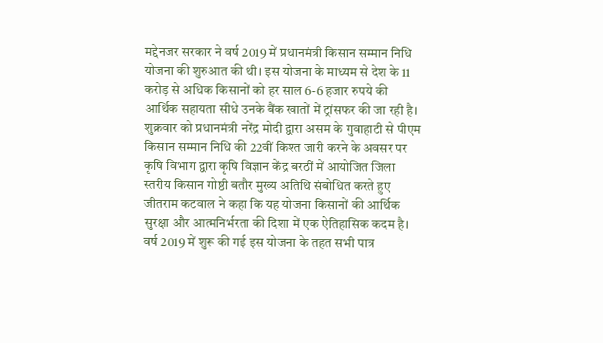मद्देनजर सरकार ने वर्ष 2019 में प्रधानमंत्री किसान सम्मान निधि योजना की शुरुआत की थी। इस योजना के माध्यम से देश के 11 करोड़ से अधिक किसानों को हर साल 6-6 हजार रुपये की आर्थिक सहायता सीधे उनके बैंक खातों में ट्रांसफर की जा रही है।
शुक्रवार को प्रधानमंत्री नरेंद्र मोदी द्वारा असम के गुवाहाटी से पीएम किसान सम्मान निधि की 22वीं किश्त जारी करने के अवसर पर कृषि विभाग द्वारा कृषि विज्ञान केंद्र बरठीं में आयोजित जिला स्तरीय किसान गोष्ठी बतौर मुख्य अतिथि संबोधित करते हुए जीतराम कटवाल ने कहा कि यह योजना किसानों की आर्थिक सुरक्षा और आत्मनिर्भरता की दिशा में एक ऐतिहासिक कदम है। वर्ष 2019 में शुरू की गई इस योजना के तहत सभी पात्र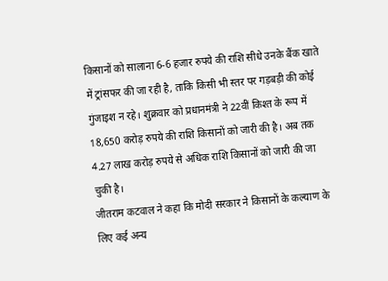किसानों को सालाना 6-6 हजार रुपये की राशि सीधे उनके बैंक खाते में ट्रांसफर की जा रही है, ताकि किसी भी स्तर पर गड़बड़ी की कोई गुंजाइश न रहे। शुक्रवार को प्रधानमंत्री ने 22वीं किश्त के रूप में 18,650 करोड़ रुपये की राशि किसानों को जारी की है। अब तक 4.27 लाख करोड़ रुपये से अधिक राशि किसानों को जारी की जा चुकी है।
जीतराम कटवाल ने कहा कि मोदी सरकार ने किसानों के कल्याण के लिए कई अन्य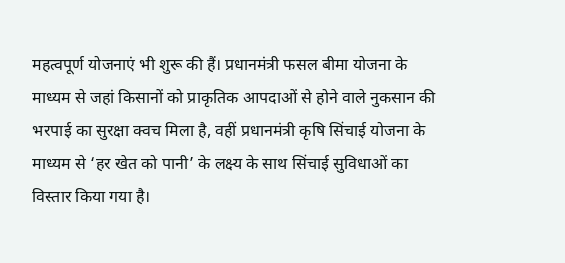महत्वपूर्ण योजनाएं भी शुरू की हैं। प्रधानमंत्री फसल बीमा योजना के माध्यम से जहां किसानों को प्राकृतिक आपदाओं से होने वाले नुकसान की भरपाई का सुरक्षा क्वच मिला है, वहीं प्रधानमंत्री कृषि सिंचाई योजना के माध्यम से ‘हर खेत को पानी’ के लक्ष्य के साथ सिंचाई सुविधाओं का विस्तार किया गया है।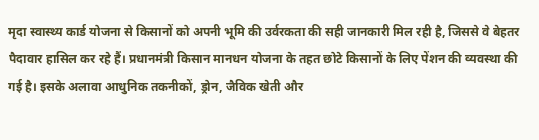मृदा स्वास्थ्य कार्ड योजना से किसानों को अपनी भूमि की उर्वरकता की सही जानकारी मिल रही है, जिससे वे बेहतर पैदावार हासिल कर रहे हैं। प्रधानमंत्री किसान मानधन योजना के तहत छोटे किसानों के लिए पेंशन की व्यवस्था की गई है। इसके अलावा आधुनिक तकनीकों, ड्रोन, जैविक खेती और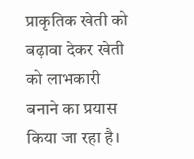प्राकृतिक खेती को बढ़ावा देकर खेती को लाभकारी बनाने का प्रयास किया जा रहा है।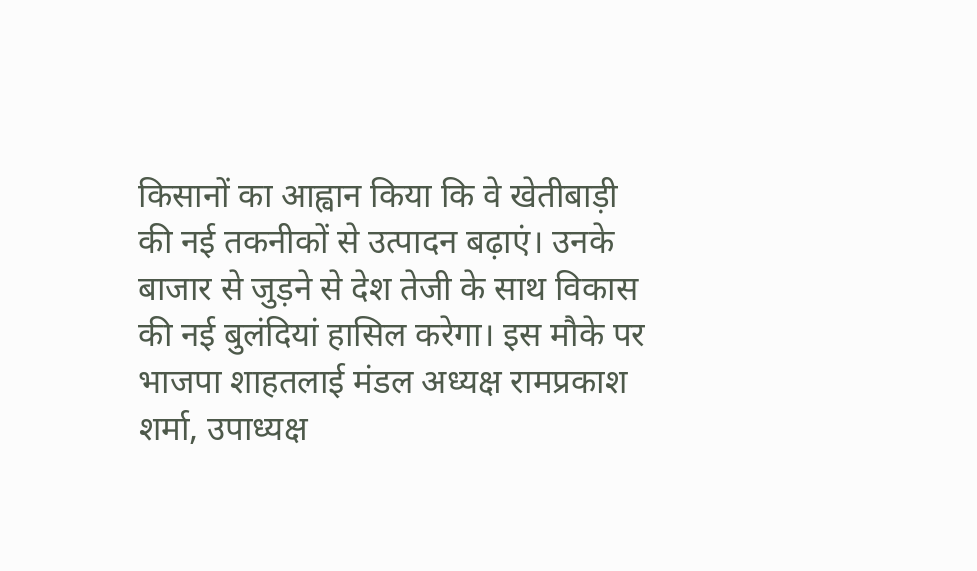किसानों का आह्वान किया कि वे खेतीबाड़ी की नई तकनीकों से उत्पादन बढ़ाएं। उनके बाजार से जुड़ने से देश तेजी के साथ विकास की नई बुलंदियां हासिल करेगा। इस मौके पर भाजपा शाहतलाई मंडल अध्यक्ष रामप्रकाश शर्मा, उपाध्यक्ष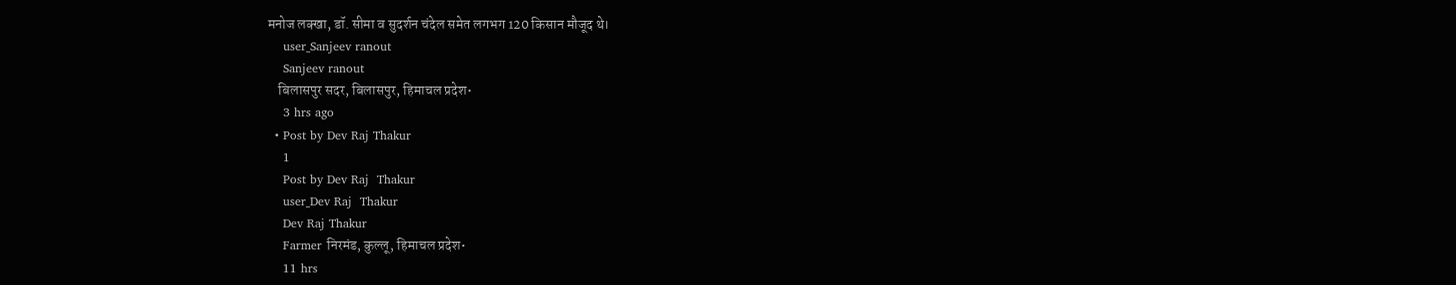मनोज लक्खा, डॉ. सीमा व सुदर्शन चंदेल समेत लगभग 120 किसान मौजूद थे।
    user_Sanjeev ranout
    Sanjeev ranout
    बिलासपुर सदर, बिलासपुर, हिमाचल प्रदेश•
    3 hrs ago
  • Post by Dev Raj Thakur
    1
    Post by Dev Raj  Thakur
    user_Dev Raj  Thakur
    Dev Raj Thakur
    Farmer निरमंड, कुल्लू, हिमाचल प्रदेश•
    11 hrs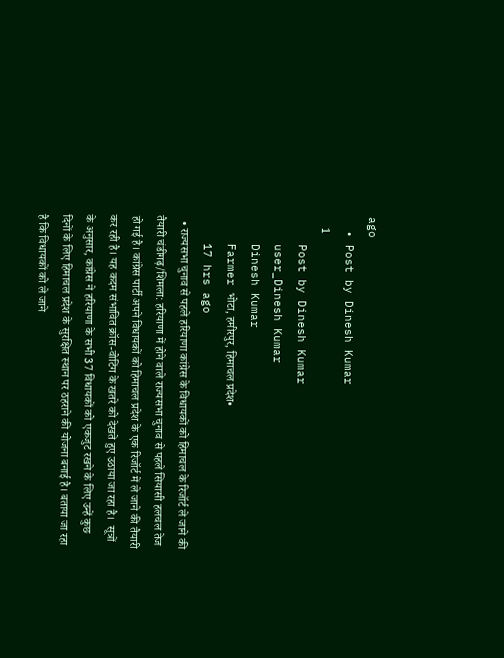ago
  • Post by Dinesh Kumar
    1
    Post by Dinesh Kumar
    user_Dinesh Kumar
    Dinesh Kumar
    Farmer भोटा, हमीरपुर, हिमाचल प्रदेश•
    17 hrs ago
  • राज्यसभा चुनाव से पहले हरियाणा कांग्रेस के विधायकों को हिमाचल के रिजॉर्ट ले जाने की तैयारी चंडीगढ़/शिमला: हरियाणा में होने वाले राज्यसभा चुनाव से पहले सियासी हलचल तेज हो गई है। कांग्रेस पार्टी अपने विधायकों को हिमाचल प्रदेश के एक रिजॉर्ट में ले जाने की तैयारी कर रही है। यह कदम संभावित क्रॉस-वोटिंग के खतरे को देखते हुए उठाया जा रहा है।  सूत्रों के अनुसार, कांग्रेस ने हरियाणा के सभी 37 विधायकों को एकजुट रखने के लिए उन्हें कुछ दिनों के लिए हिमाचल प्रदेश के सुरक्षित स्थान पर ठहराने की योजना बनाई है। बताया जा रहा है कि विधायकों को ले जाने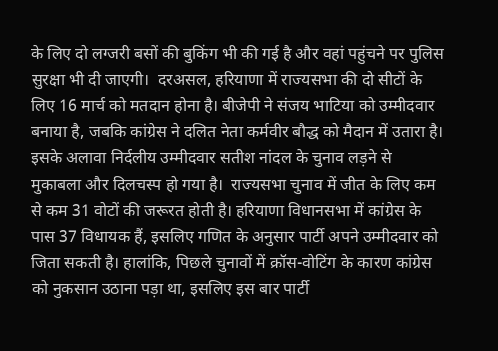के लिए दो लग्जरी बसों की बुकिंग भी की गई है और वहां पहुंचने पर पुलिस सुरक्षा भी दी जाएगी।  दरअसल, हरियाणा में राज्यसभा की दो सीटों के लिए 16 मार्च को मतदान होना है। बीजेपी ने संजय भाटिया को उम्मीदवार बनाया है, जबकि कांग्रेस ने दलित नेता कर्मवीर बौद्ध को मैदान में उतारा है। इसके अलावा निर्दलीय उम्मीदवार सतीश नांदल के चुनाव लड़ने से मुकाबला और दिलचस्प हो गया है।  राज्यसभा चुनाव में जीत के लिए कम से कम 31 वोटों की जरूरत होती है। हरियाणा विधानसभा में कांग्रेस के पास 37 विधायक हैं, इसलिए गणित के अनुसार पार्टी अपने उम्मीदवार को जिता सकती है। हालांकि, पिछले चुनावों में क्रॉस-वोटिंग के कारण कांग्रेस को नुकसान उठाना पड़ा था, इसलिए इस बार पार्टी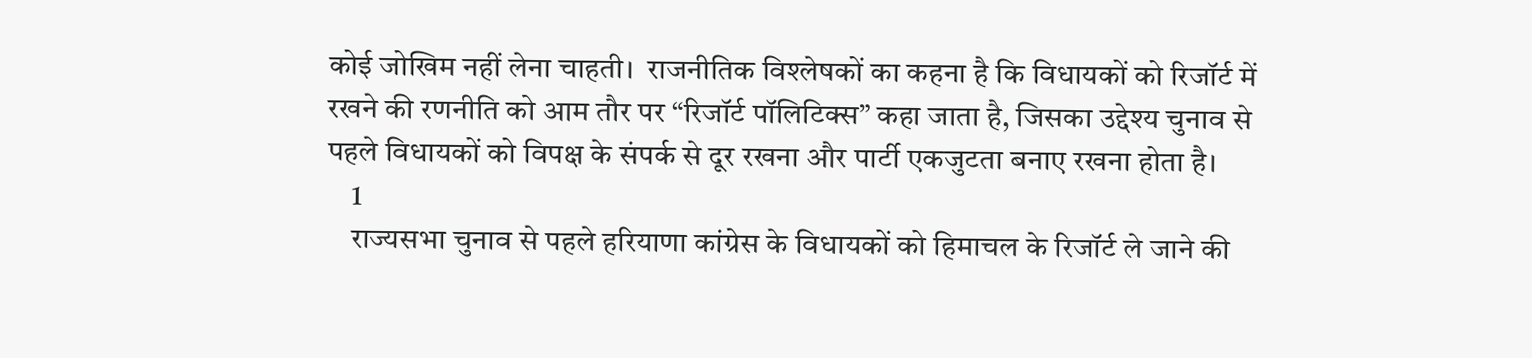कोई जोखिम नहीं लेना चाहती।  राजनीतिक विश्लेषकों का कहना है कि विधायकों को रिजॉर्ट में रखने की रणनीति को आम तौर पर “रिजॉर्ट पॉलिटिक्स” कहा जाता है, जिसका उद्देश्य चुनाव से पहले विधायकों को विपक्ष के संपर्क से दूर रखना और पार्टी एकजुटता बनाए रखना होता है।
    1
    राज्यसभा चुनाव से पहले हरियाणा कांग्रेस के विधायकों को हिमाचल के रिजॉर्ट ले जाने की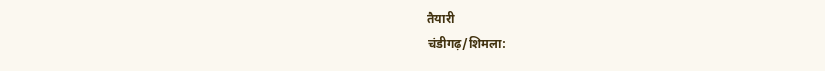तैयारी
चंडीगढ़/शिमला: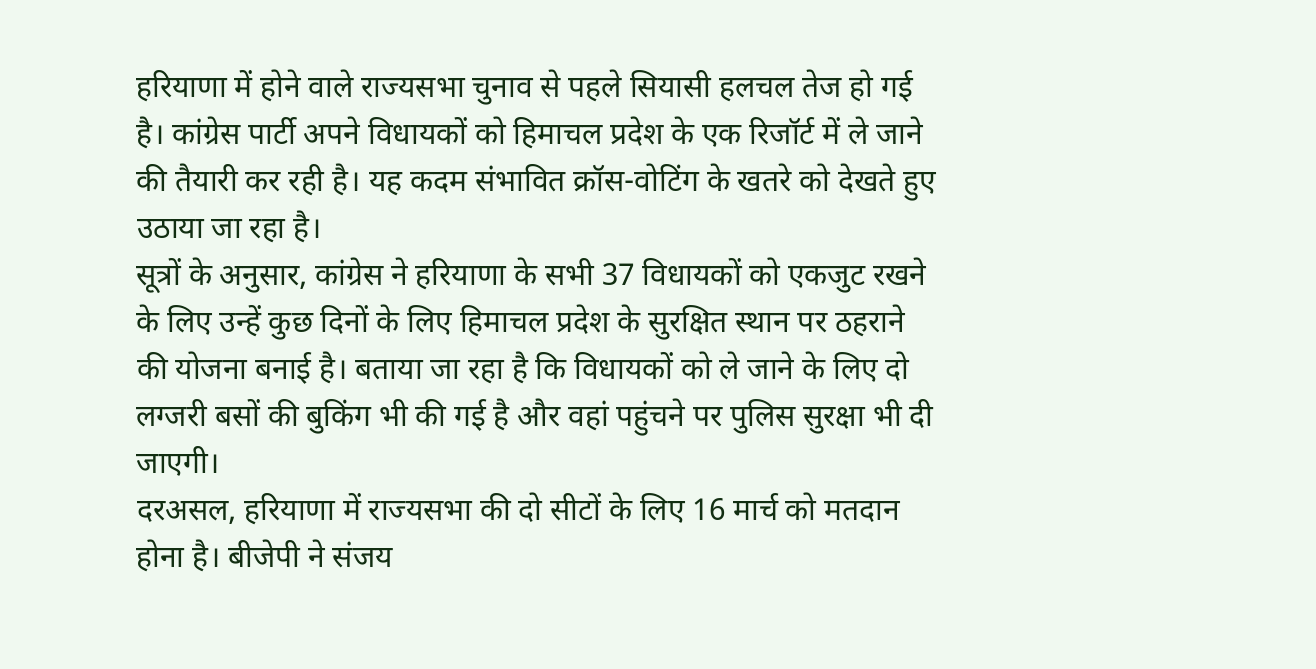हरियाणा में होने वाले राज्यसभा चुनाव से पहले सियासी हलचल तेज हो गई है। कांग्रेस पार्टी अपने विधायकों को हिमाचल प्रदेश के एक रिजॉर्ट में ले जाने की तैयारी कर रही है। यह कदम संभावित क्रॉस-वोटिंग के खतरे को देखते हुए उठाया जा रहा है।
सूत्रों के अनुसार, कांग्रेस ने हरियाणा के सभी 37 विधायकों को एकजुट रखने के लिए उन्हें कुछ दिनों के लिए हिमाचल प्रदेश के सुरक्षित स्थान पर ठहराने की योजना बनाई है। बताया जा रहा है कि विधायकों को ले जाने के लिए दो लग्जरी बसों की बुकिंग भी की गई है और वहां पहुंचने पर पुलिस सुरक्षा भी दी जाएगी।
दरअसल, हरियाणा में राज्यसभा की दो सीटों के लिए 16 मार्च को मतदान होना है। बीजेपी ने संजय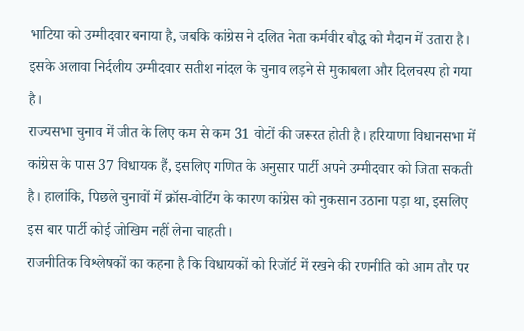भाटिया को उम्मीदवार बनाया है, जबकि कांग्रेस ने दलित नेता कर्मवीर बौद्ध को मैदान में उतारा है। इसके अलावा निर्दलीय उम्मीदवार सतीश नांदल के चुनाव लड़ने से मुकाबला और दिलचस्प हो गया है।
राज्यसभा चुनाव में जीत के लिए कम से कम 31 वोटों की जरूरत होती है। हरियाणा विधानसभा में कांग्रेस के पास 37 विधायक हैं, इसलिए गणित के अनुसार पार्टी अपने उम्मीदवार को जिता सकती है। हालांकि, पिछले चुनावों में क्रॉस-वोटिंग के कारण कांग्रेस को नुकसान उठाना पड़ा था, इसलिए इस बार पार्टी कोई जोखिम नहीं लेना चाहती।
राजनीतिक विश्लेषकों का कहना है कि विधायकों को रिजॉर्ट में रखने की रणनीति को आम तौर पर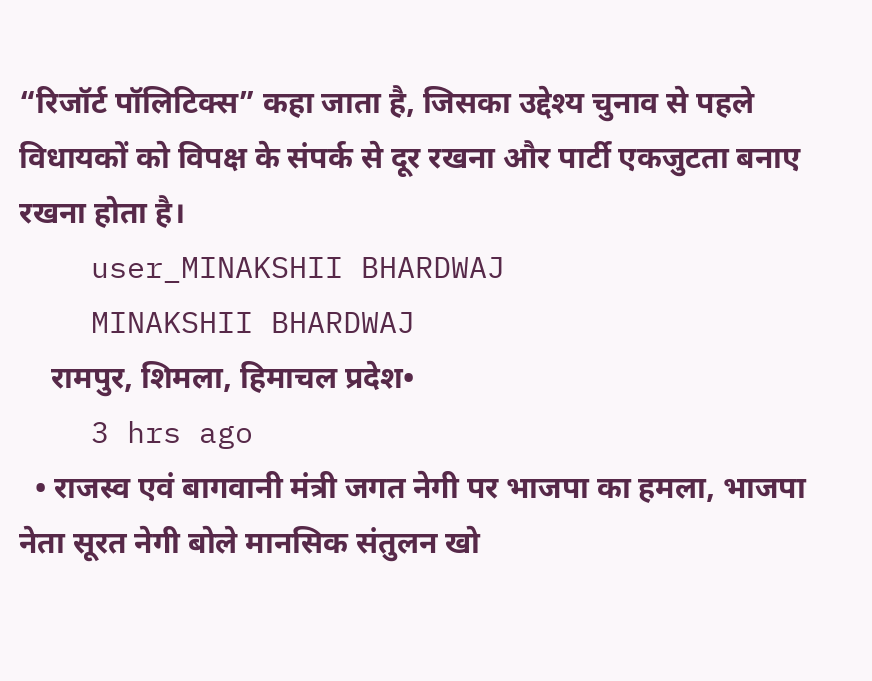“रिजॉर्ट पॉलिटिक्स” कहा जाता है, जिसका उद्देश्य चुनाव से पहले विधायकों को विपक्ष के संपर्क से दूर रखना और पार्टी एकजुटता बनाए रखना होता है।
    user_MINAKSHII BHARDWAJ
    MINAKSHII BHARDWAJ
    रामपुर, शिमला, हिमाचल प्रदेश•
    3 hrs ago
  • राजस्व एवं बागवानी मंत्री जगत नेगी पर भाजपा का हमला, भाजपा नेता सूरत नेगी बोले मानसिक संतुलन खो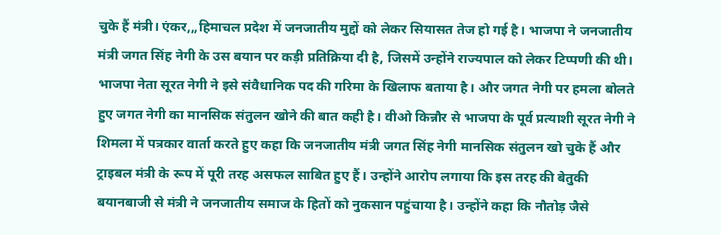चुके हैं मंत्री। एंकर,,,हिमाचल प्रदेश में जनजातीय मुद्दों को लेकर सियासत तेज हो गई है। भाजपा ने जनजातीय मंत्री जगत सिंह नेगी के उस बयान पर कड़ी प्रतिक्रिया दी है, जिसमें उन्होंने राज्यपाल को लेकर टिप्पणी की थी। भाजपा नेता सूरत नेगी ने इसे संवैधानिक पद की गरिमा के खिलाफ बताया है। और जगत नेगी पर हमला बोलते हुए जगत नेगी का मानसिक संतुलन खोने की बात कही है। वीओ किन्नौर से भाजपा के पूर्व प्रत्याशी सूरत नेगी ने शिमला में पत्रकार वार्ता करते हुए कहा कि जनजातीय मंत्री जगत सिंह नेगी मानसिक संतुलन खो चुके हैं और ट्राइबल मंत्री के रूप में पूरी तरह असफल साबित हुए हैं। उन्होंने आरोप लगाया कि इस तरह की बेतुकी बयानबाजी से मंत्री ने जनजातीय समाज के हितों को नुकसान पहुंचाया है। उन्होंने कहा कि नौतोड़ जैसे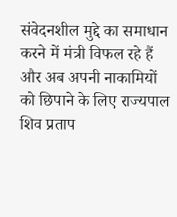संवेदनशील मुद्दे का समाधान करने में मंत्री विफल रहे हैं और अब अपनी नाकामियों को छिपाने के लिए राज्यपाल शिव प्रताप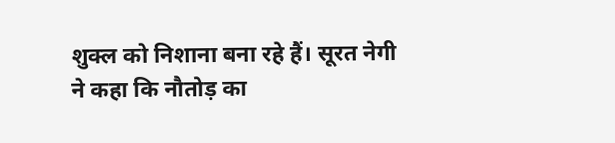शुक्ल को निशाना बना रहे हैं। सूरत नेगी ने कहा कि नौतोड़ का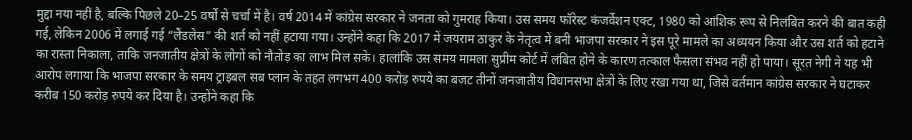मुद्दा नया नहीं है, बल्कि पिछले 20–25 वर्षों से चर्चा में है। वर्ष 2014 में कांग्रेस सरकार ने जनता को गुमराह किया। उस समय फॉरेस्ट कंजर्वेशन एक्ट, 1980 को आंशिक रूप से निलंबित करने की बात कही गई, लेकिन 2006 में लगाई गई “लैंडलेस” की शर्त को नहीं हटाया गया। उन्होंने कहा कि 2017 में जयराम ठाकुर के नेतृत्व में बनी भाजपा सरकार ने इस पूरे मामले का अध्ययन किया और उस शर्त को हटाने का रास्ता निकाला, ताकि जनजातीय क्षेत्रों के लोगों को नौतोड़ का लाभ मिल सके। हालांकि उस समय मामला सुप्रीम कोर्ट में लंबित होने के कारण तत्काल फैसला संभव नहीं हो पाया। सूरत नेगी ने यह भी आरोप लगाया कि भाजपा सरकार के समय ट्राइबल सब प्लान के तहत लगभग 400 करोड़ रुपये का बजट तीनों जनजातीय विधानसभा क्षेत्रों के लिए रखा गया था, जिसे वर्तमान कांग्रेस सरकार ने घटाकर करीब 150 करोड़ रुपये कर दिया है। उन्होंने कहा कि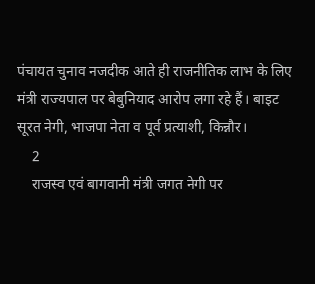पंचायत चुनाव नजदीक आते ही राजनीतिक लाभ के लिए मंत्री राज्यपाल पर बेबुनियाद आरोप लगा रहे हैं। बाइट सूरत नेगी, भाजपा नेता व पूर्व प्रत्याशी, किन्नौर।
    2
    राजस्व एवं बागवानी मंत्री जगत नेगी पर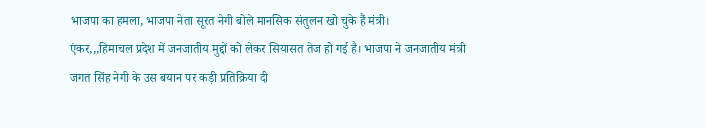भाजपा का हमला, भाजपा नेता सूरत नेगी बोले मानसिक संतुलन खो चुके हैं मंत्री।
एंकर,,,हिमाचल प्रदेश में जनजातीय मुद्दों को लेकर सियासत तेज हो गई है। भाजपा ने जनजातीय मंत्री जगत सिंह नेगी के उस बयान पर कड़ी प्रतिक्रिया दी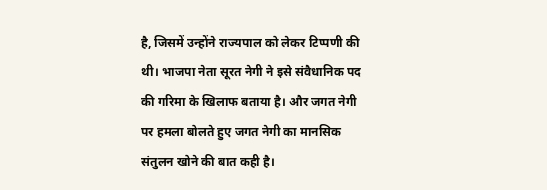है, जिसमें उन्होंने राज्यपाल को लेकर टिप्पणी की थी। भाजपा नेता सूरत नेगी ने इसे संवैधानिक पद की गरिमा के खिलाफ बताया है। और जगत नेगी पर हमला बोलते हुए जगत नेगी का मानसिक संतुलन खोने की बात कही है।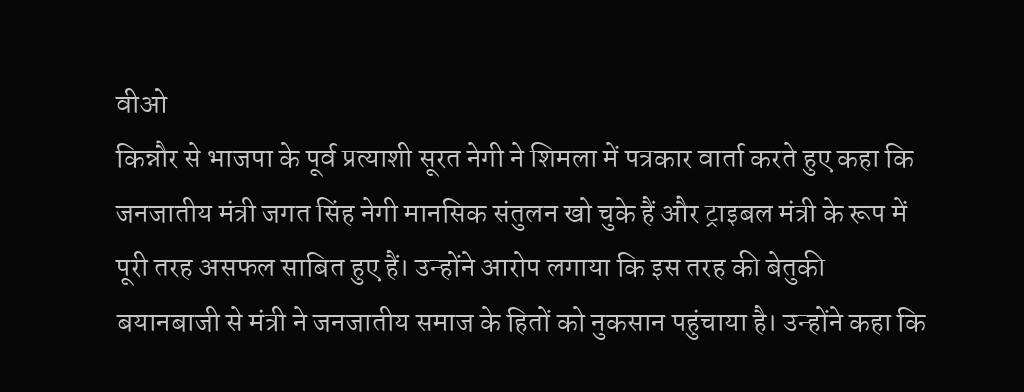वीओ
किन्नौर से भाजपा के पूर्व प्रत्याशी सूरत नेगी ने शिमला में पत्रकार वार्ता करते हुए कहा कि जनजातीय मंत्री जगत सिंह नेगी मानसिक संतुलन खो चुके हैं और ट्राइबल मंत्री के रूप में पूरी तरह असफल साबित हुए हैं। उन्होंने आरोप लगाया कि इस तरह की बेतुकी बयानबाजी से मंत्री ने जनजातीय समाज के हितों को नुकसान पहुंचाया है। उन्होंने कहा कि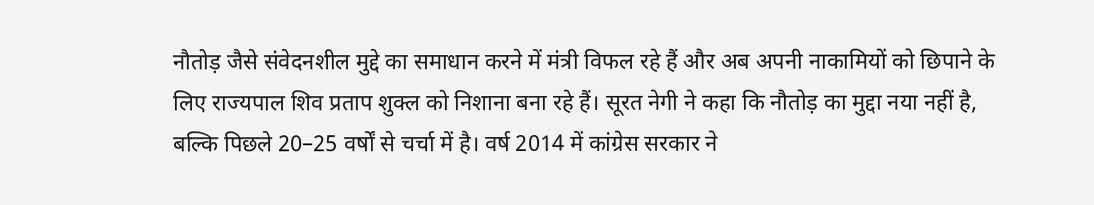नौतोड़ जैसे संवेदनशील मुद्दे का समाधान करने में मंत्री विफल रहे हैं और अब अपनी नाकामियों को छिपाने के लिए राज्यपाल शिव प्रताप शुक्ल को निशाना बना रहे हैं। सूरत नेगी ने कहा कि नौतोड़ का मुद्दा नया नहीं है, बल्कि पिछले 20–25 वर्षों से चर्चा में है। वर्ष 2014 में कांग्रेस सरकार ने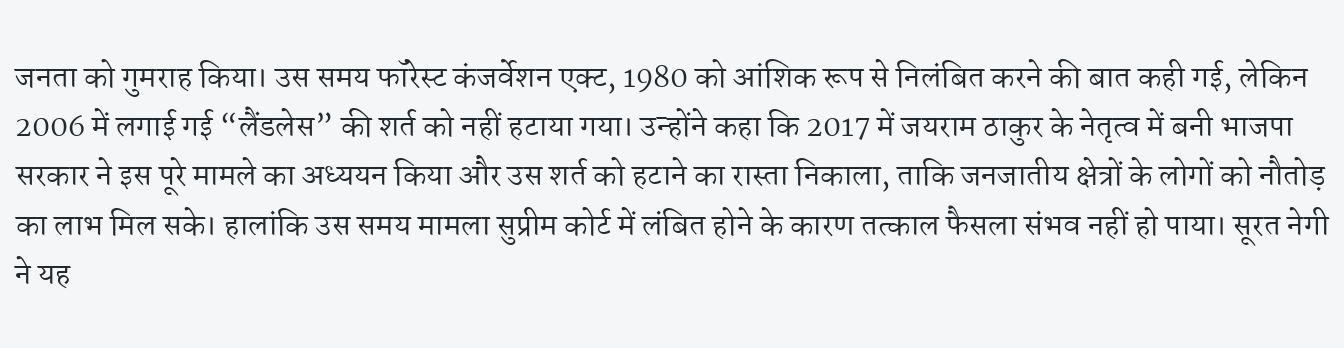जनता को गुमराह किया। उस समय फॉरेस्ट कंजर्वेशन एक्ट, 1980 को आंशिक रूप से निलंबित करने की बात कही गई, लेकिन 2006 में लगाई गई “लैंडलेस” की शर्त को नहीं हटाया गया। उन्होंने कहा कि 2017 में जयराम ठाकुर के नेतृत्व में बनी भाजपा सरकार ने इस पूरे मामले का अध्ययन किया और उस शर्त को हटाने का रास्ता निकाला, ताकि जनजातीय क्षेत्रों के लोगों को नौतोड़ का लाभ मिल सके। हालांकि उस समय मामला सुप्रीम कोर्ट में लंबित होने के कारण तत्काल फैसला संभव नहीं हो पाया। सूरत नेगी ने यह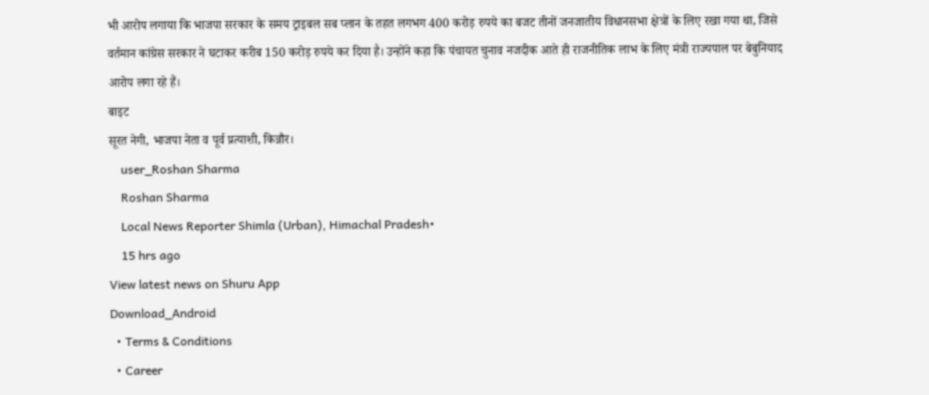भी आरोप लगाया कि भाजपा सरकार के समय ट्राइबल सब प्लान के तहत लगभग 400 करोड़ रुपये का बजट तीनों जनजातीय विधानसभा क्षेत्रों के लिए रखा गया था, जिसे वर्तमान कांग्रेस सरकार ने घटाकर करीब 150 करोड़ रुपये कर दिया है। उन्होंने कहा कि पंचायत चुनाव नजदीक आते ही राजनीतिक लाभ के लिए मंत्री राज्यपाल पर बेबुनियाद आरोप लगा रहे हैं।
बाइट
सूरत नेगी, भाजपा नेता व पूर्व प्रत्याशी, किन्नौर।
    user_Roshan Sharma
    Roshan Sharma
    Local News Reporter Shimla (Urban), Himachal Pradesh•
    15 hrs ago
View latest news on Shuru App
Download_Android
  • Terms & Conditions
  • Career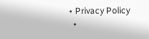• Privacy Policy
  •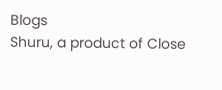Blogs
Shuru, a product of Close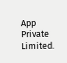App Private Limited.